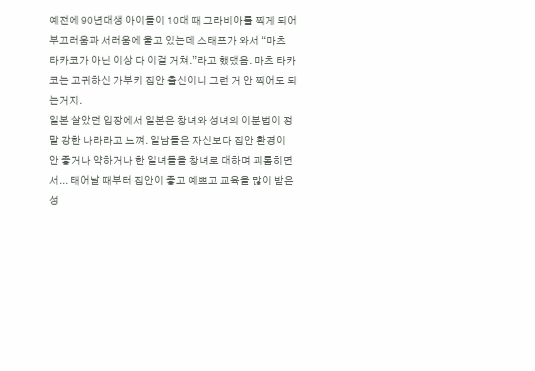예전에 90년대생 아이돌이 10대 때 그라비아를 찍게 되어 부끄러움과 서러움에 울고 있는데 스태프가 와서 “마츠 타카코가 아닌 이상 다 이걸 거쳐.”라고 했댔음. 마츠 타카코는 고귀하신 가부키 집안 출신이니 그런 거 안 찍어도 되는거지.
일본 살았던 입장에서 일본은 창녀와 성녀의 이분법이 정말 강한 나라라고 느껴. 일남들은 자신보다 집안 환경이 안 좋거나 약하거나 한 일녀들을 창녀로 대하며 괴롭히면서... 태어날 때부터 집안이 좋고 예쁘고 교육을 많이 받은 성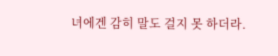녀에겐 감히 말도 걸지 못 하더라.